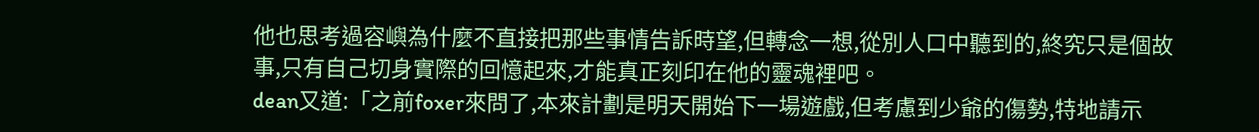他也思考過容嶼為什麼不直接把那些事情告訴時望,但轉念一想,從別人口中聽到的,終究只是個故事,只有自己切身實際的回憶起來,才能真正刻印在他的靈魂裡吧。
dean又道:「之前foxer來問了,本來計劃是明天開始下一場遊戲,但考慮到少爺的傷勢,特地請示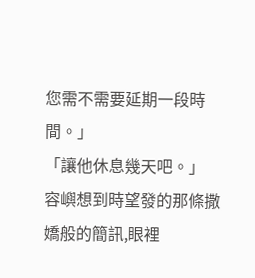您需不需要延期一段時間。」
「讓他休息幾天吧。」
容嶼想到時望發的那條撒嬌般的簡訊,眼裡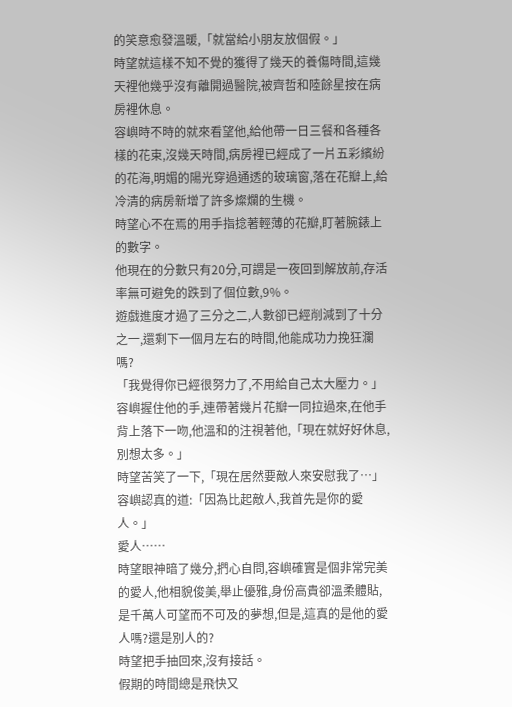的笑意愈發溫暖,「就當給小朋友放個假。」
時望就這樣不知不覺的獲得了幾天的養傷時間,這幾天裡他幾乎沒有離開過醫院,被齊哲和陸餘星按在病房裡休息。
容嶼時不時的就來看望他,給他帶一日三餐和各種各樣的花束,沒幾天時間,病房裡已經成了一片五彩繽紛的花海,明媚的陽光穿過通透的玻璃窗,落在花瓣上,給冷清的病房新增了許多燦爛的生機。
時望心不在焉的用手指捻著輕薄的花瓣,盯著腕錶上的數字。
他現在的分數只有20分,可謂是一夜回到解放前,存活率無可避免的跌到了個位數,9%。
遊戲進度才過了三分之二,人數卻已經削減到了十分之一,還剩下一個月左右的時間,他能成功力挽狂瀾嗎?
「我覺得你已經很努力了,不用給自己太大壓力。」
容嶼握住他的手,連帶著幾片花瓣一同拉過來,在他手背上落下一吻,他溫和的注視著他,「現在就好好休息,別想太多。」
時望苦笑了一下,「現在居然要敵人來安慰我了…」
容嶼認真的道:「因為比起敵人,我首先是你的愛人。」
愛人……
時望眼神暗了幾分,捫心自問,容嶼確實是個非常完美的愛人,他相貌俊美,舉止優雅,身份高貴卻溫柔體貼,是千萬人可望而不可及的夢想,但是,這真的是他的愛人嗎?還是別人的?
時望把手抽回來,沒有接話。
假期的時間總是飛快又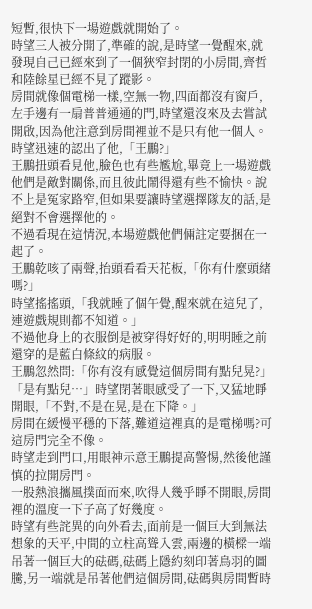短暫,很快下一場遊戲就開始了。
時望三人被分開了,準確的說,是時望一覺醒來,就發現自己已經來到了一個狹窄封閉的小房間,齊哲和陸餘星已經不見了蹤影。
房間就像個電梯一樣,空無一物,四面都沒有窗戶,左手邊有一扇普普通通的門,時望還沒來及去嘗試開啟,因為他注意到房間裡並不是只有他一個人。
時望迅速的認出了他,「王鵬?」
王鵬扭頭看見他,臉色也有些尷尬,畢竟上一場遊戲他們是敵對關係,而且彼此鬧得還有些不愉快。說不上是冤家路窄,但如果要讓時望選擇隊友的話,是絕對不會選擇他的。
不過看現在這情況,本場遊戲他們倆註定要捆在一起了。
王鵬乾咳了兩聲,抬頭看看天花板,「你有什麼頭緒嗎?」
時望搖搖頭,「我就睡了個午覺,醒來就在這兒了,連遊戲規則都不知道。」
不過他身上的衣服倒是被穿得好好的,明明睡之前還穿的是藍白條紋的病服。
王鵬忽然問:「你有沒有感覺這個房間有點兒晃?」
「是有點兒…」時望閉著眼感受了一下,又猛地睜開眼,「不對,不是在晃,是在下降。」
房間在緩慢平穩的下落,難道這裡真的是電梯嗎?可這房門完全不像。
時望走到門口,用眼神示意王鵬提高警惕,然後他謹慎的拉開房門。
一股熱浪攜風撲面而來,吹得人幾乎睜不開眼,房間裡的溫度一下子高了好幾度。
時望有些詫異的向外看去,面前是一個巨大到無法想象的天平,中間的立柱高聳入雲,兩邊的橫樑一端吊著一個巨大的砝碼,砝碼上隱約刻印著鳥羽的圖騰,另一端就是吊著他們這個房間,砝碼與房間暫時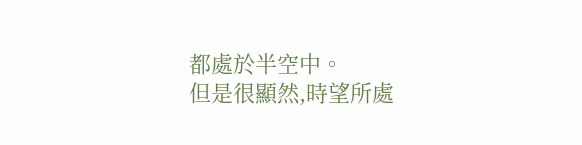都處於半空中。
但是很顯然,時望所處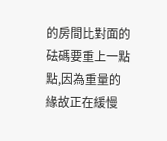的房間比對面的砝碼要重上一點點,因為重量的緣故正在緩慢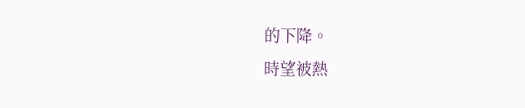的下降。
時望被熱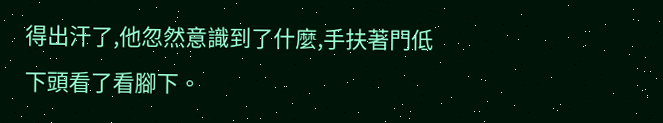得出汗了,他忽然意識到了什麼,手扶著門低下頭看了看腳下。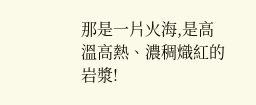那是一片火海,是高溫高熱、濃稠熾紅的岩漿!